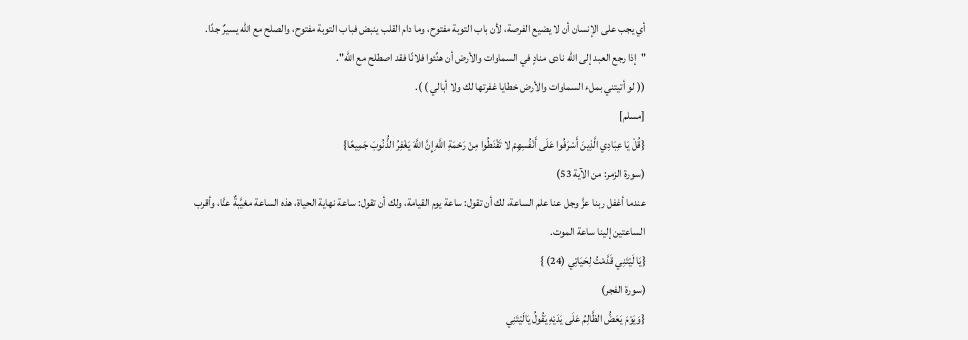أي يجب على الإنسان أن لا يضيع الفرصة، لأن باب التوبة مفتوح، وما دام القلب ينبض فباب التوبة مفتوح، والصلح مع الله يسيرٌ جدًا.
"إذا رجع العبد إلى الله نادى منادٍ في السماوات والأرض أن هنِّئوا فلانًا فقد اصطلح مع الله".
(( لو أتيتني بملء السماوات والأرض خطايا غفرتها لك ولا أبالي ) ).
[مسلم]
{قُلْ يَا عِبَادِي الَّذِينَ أَسْرَفُوا عَلَى أَنْفُسِهِمْ لا تَقْنَطُوا مِنْ رَحْمَةِ اللَّهِ إِنَّ اللَّهَ يَغْفِرُ الذُّنُوبَ جَمِيعًا}
(سورة الزمر: من الآية 53)
عندما أغفل ربنا عزَّ وجل عنا علم الساعة، لك أن تقول: ساعة يوم القيامة، ولك أن تقول: ساعة نهاية الحياة، هذه الساعة مغيَّبةٌ عنَّا، وأقرب الساعتين إلينا ساعة الموت.
{يَا لَيْتَنِي قَدَّمْتُ لِحَيَاتِي (24) }
(سورة الفجر)
{وَيَوْمَ يَعَضُّ الظَّالِمُ عَلَى يَدَيْهِ يَقُولُ يَالَيْتَنِي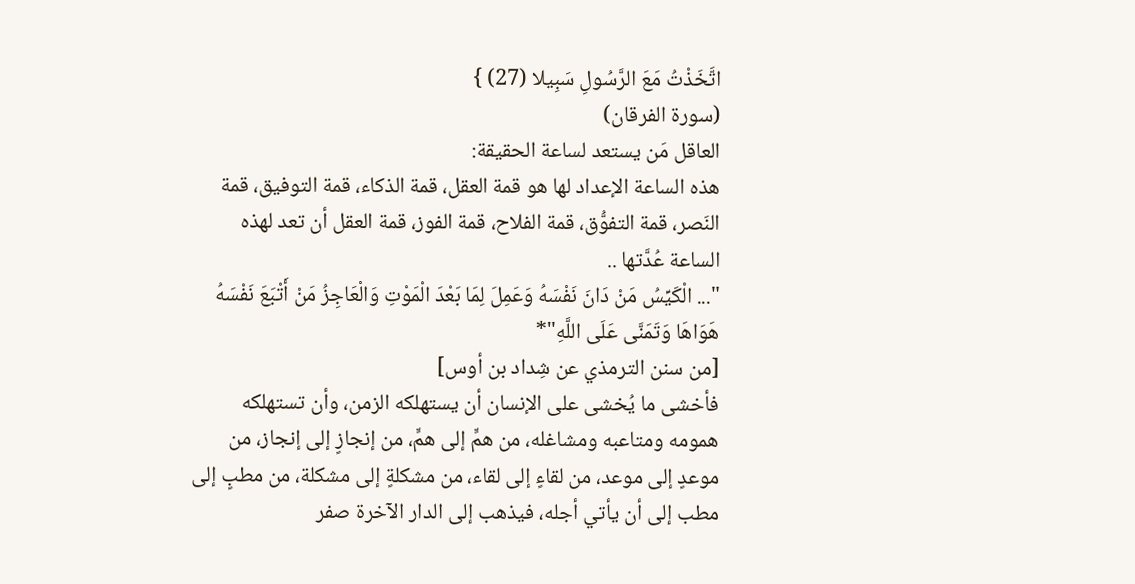اتَّخَذْتُ مَعَ الرَّسُولِ سَبِيلا (27) }
(سورة الفرقان)
العاقل مَن يستعد لساعة الحقيقة:
هذه الساعة الإعداد لها هو قمة العقل، قمة الذكاء، قمة التوفيق، قمة النَصر، قمة التفوُّق، قمة الفلاح، قمة الفوز، قمة العقل أن تعد لهذه الساعة عُدَّتها ..
"... الْكَيِّسُ مَنْ دَانَ نَفْسَهُ وَعَمِلَ لِمَا بَعْدَ الْمَوْتِ وَالْعَاجِزُ مَنْ أَتْبَعَ نَفْسَهُ هَوَاهَا وَتَمَنَّى عَلَى اللَّهِ"*
[من سنن الترمذي عن شِداد بن أوس]
فأخشى ما يُخشى على الإنسان أن يستهلكه الزمن، وأن تستهلكه همومه ومتاعبه ومشاغله، من همٍّ إلى همٍّ، من إنجازٍ إلى إنجاز، من موعدٍ إلى موعد، من لقاءٍ إلى لقاء، من مشكلةٍ إلى مشكلة، من مطبٍ إلى مطب إلى أن يأتي أجله، فيذهب إلى الدار الآخرة صفر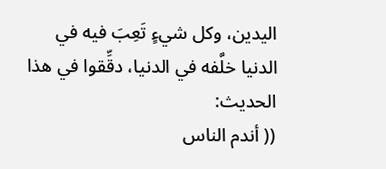اليدين، وكل شيءٍ تَعِبَ فيه في الدنيا خلَّفه في الدنيا، دقِّقوا في هذا الحديث:
(( أندم الناس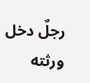رجلٌ دخل ورثته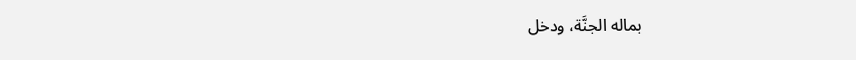بماله الجنَّة، ودخل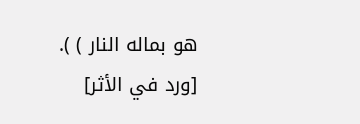هو بماله النار ) ).
[ورد في الأثر]